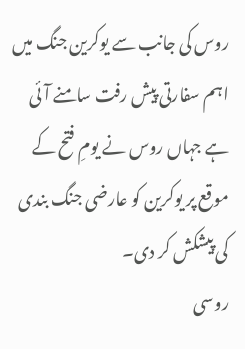روس کی جانب سے یوکرین جنگ میں اہم سفارتی پیش رفت سامنے آئی ہے جہاں روس نے یومِ فتح کے موقع پر یوکرین کو عارضی جنگ بندی کی پیشکش کر دی۔
روسی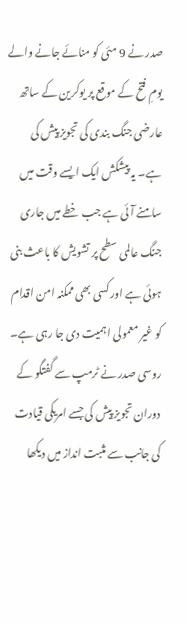صدر نے 9 مئی کو منائے جانے والے یومِ فتح کے موقع پر یوکرین کے ساتھ عارضی جنگ بندی کی تجویز پیش کی ہے۔ یہ پیشکش ایک ایسے وقت میں سامنے آئی ہے جب خطے میں جاری جنگ عالمی سطح پر تشویش کا باعث بنی ہوئی ہے اور کسی بھی ممکنہ امن اقدام کو غیر معمولی اہمیت دی جا رہی ہے۔
روسی صدر نے ٹرمپ سے گفتگو کے دوران تجویز پیش کی جسے امریکی قیادت کی جانب سے مثبت انداز میں دیکھا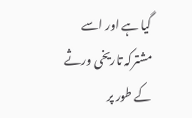گیا ہے اور اسے مشترکہ تاریخی ورثے کے طور پر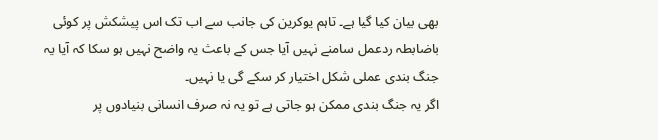بھی بیان کیا گیا ہے۔ تاہم یوکرین کی جانب سے اب تک اس پیشکش پر کوئی باضابطہ ردعمل سامنے نہیں آیا جس کے باعث یہ واضح نہیں ہو سکا کہ آیا یہ جنگ بندی عملی شکل اختیار کر سکے گی یا نہیں۔
اگر یہ جنگ بندی ممکن ہو جاتی ہے تو یہ نہ صرف انسانی بنیادوں پر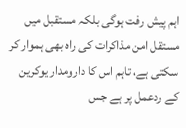اہم پیش رفت ہوگی بلکہ مستقبل میں مستقل امن مذاکرات کی راہ بھی ہموار کر سکتی ہے، تاہم اس کا دارومدار یوکرین کے ردعمل پر ہے جس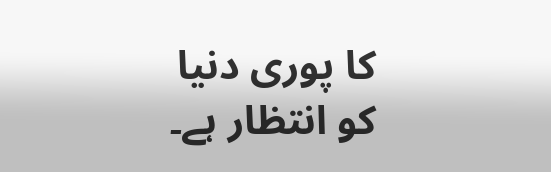کا پوری دنیا کو انتظار ہے۔